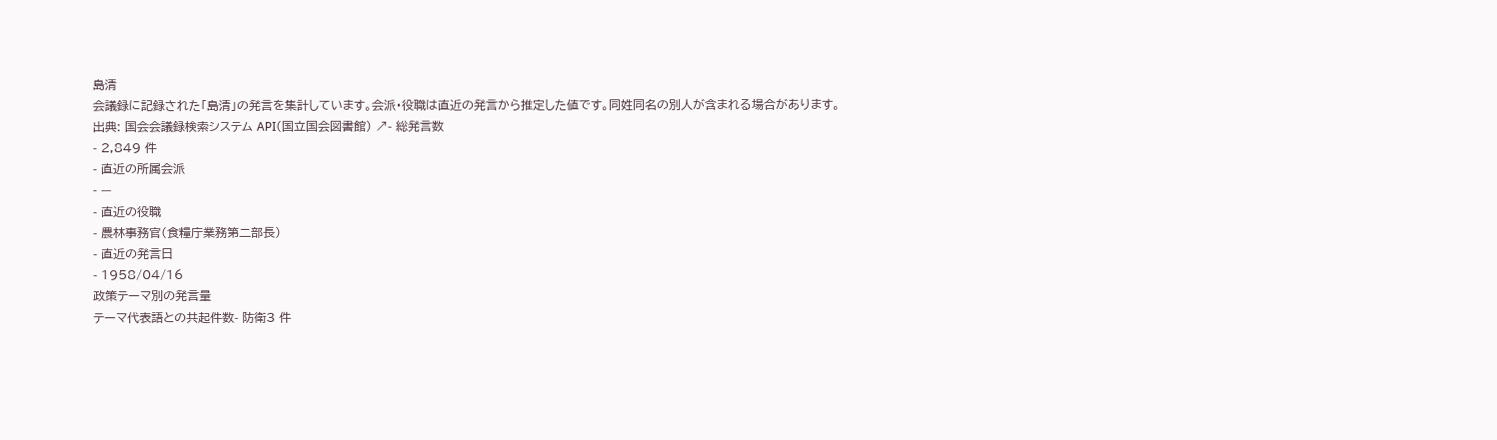島清
会議録に記録された「島清」の発言を集計しています。会派・役職は直近の発言から推定した値です。同姓同名の別人が含まれる場合があります。
出典: 国会会議録検索システム API(国立国会図書館) ↗- 総発言数
- 2,849 件
- 直近の所属会派
- —
- 直近の役職
- 農林事務官(食糧庁業務第二部長)
- 直近の発言日
- 1958/04/16
政策テーマ別の発言量
テーマ代表語との共起件数- 防衛3 件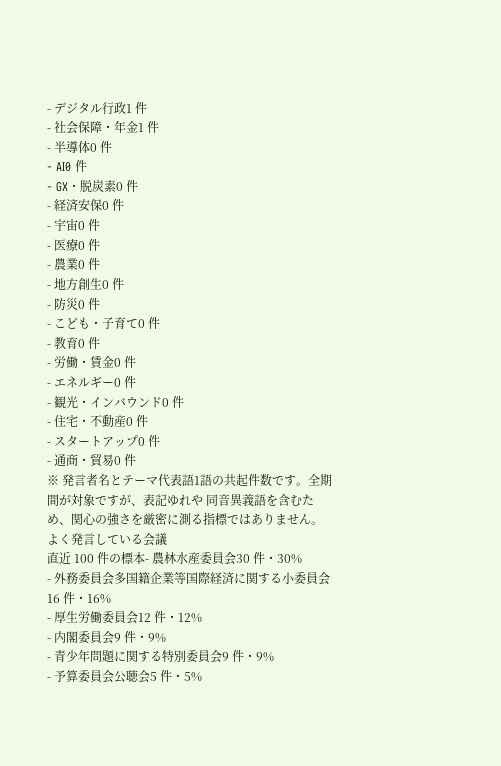- デジタル行政1 件
- 社会保障・年金1 件
- 半導体0 件
- AI0 件
- GX・脱炭素0 件
- 経済安保0 件
- 宇宙0 件
- 医療0 件
- 農業0 件
- 地方創生0 件
- 防災0 件
- こども・子育て0 件
- 教育0 件
- 労働・賃金0 件
- エネルギー0 件
- 観光・インバウンド0 件
- 住宅・不動産0 件
- スタートアップ0 件
- 通商・貿易0 件
※ 発言者名とテーマ代表語1語の共起件数です。全期間が対象ですが、表記ゆれや 同音異義語を含むため、関心の強さを厳密に測る指標ではありません。
よく発言している会議
直近 100 件の標本- 農林水産委員会30 件・30%
- 外務委員会多国籍企業等国際経済に関する小委員会16 件・16%
- 厚生労働委員会12 件・12%
- 内閣委員会9 件・9%
- 青少年問題に関する特別委員会9 件・9%
- 予算委員会公聴会5 件・5%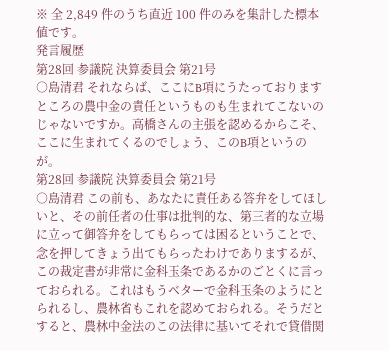※ 全 2,849 件のうち直近 100 件のみを集計した標本値です。
発言履歴
第28回 参議院 決算委員会 第21号
○島清君 それならば、ここにB項にうたっておりますところの農中金の責任というものも生まれてこないのじゃないですか。高橋さんの主張を認めるからこそ、ここに生まれてくるのでしょう、このB項というのが。
第28回 参議院 決算委員会 第21号
○島清君 この前も、あなたに責任ある答弁をしてほしいと、その前任者の仕事は批判的な、第三者的な立場に立って御答弁をしてもらっては困るということで、念を押してきょう出てもらったわけでありまするが、この裁定書が非常に金科玉条であるかのごとくに言っておられる。これはもうベターで金科玉条のようにとられるし、農林省もこれを認めておられる。そうだとすると、農林中金法のこの法律に基いてそれで貸借関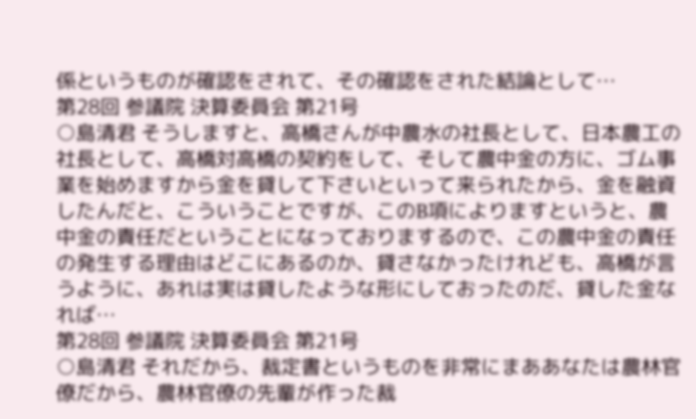係というものが確認をされて、その確認をされた結論として…
第28回 参議院 決算委員会 第21号
○島清君 そうしますと、高橋さんが中農水の社長として、日本農工の社長として、高橋対高橋の契約をして、そして農中金の方に、ゴム事業を始めますから金を貸して下さいといって来られたから、金を融資したんだと、こういうことですが、このB項によりますというと、農中金の責任だということになっておりまするので、この農中金の責任の発生する理由はどこにあるのか、貸さなかったけれども、高橋が言うように、あれは実は貸したような形にしておったのだ、貸した金なれば…
第28回 参議院 決算委員会 第21号
○島清君 それだから、裁定書というものを非常にまああなたは農林官僚だから、農林官僚の先輩が作った裁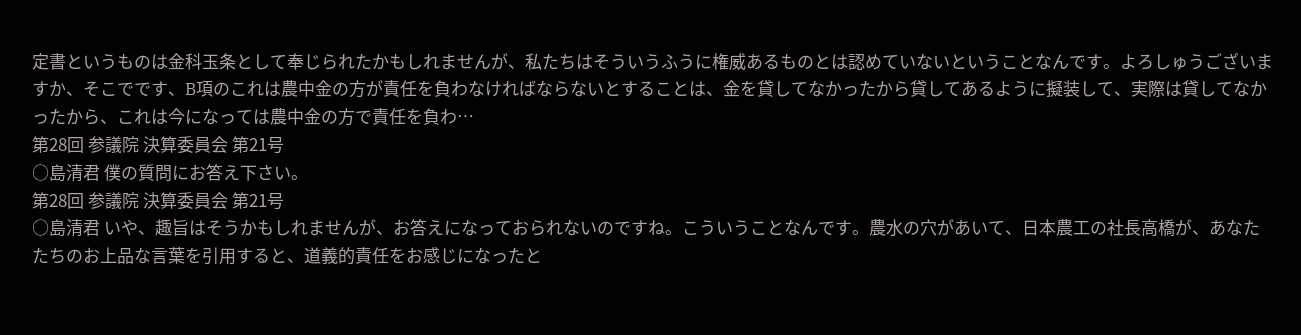定書というものは金科玉条として奉じられたかもしれませんが、私たちはそういうふうに権威あるものとは認めていないということなんです。よろしゅうございますか、そこでです、B項のこれは農中金の方が責任を負わなければならないとすることは、金を貸してなかったから貸してあるように擬装して、実際は貸してなかったから、これは今になっては農中金の方で責任を負わ…
第28回 参議院 決算委員会 第21号
○島清君 僕の質問にお答え下さい。
第28回 参議院 決算委員会 第21号
○島清君 いや、趣旨はそうかもしれませんが、お答えになっておられないのですね。こういうことなんです。農水の穴があいて、日本農工の社長高橋が、あなたたちのお上品な言葉を引用すると、道義的責任をお感じになったと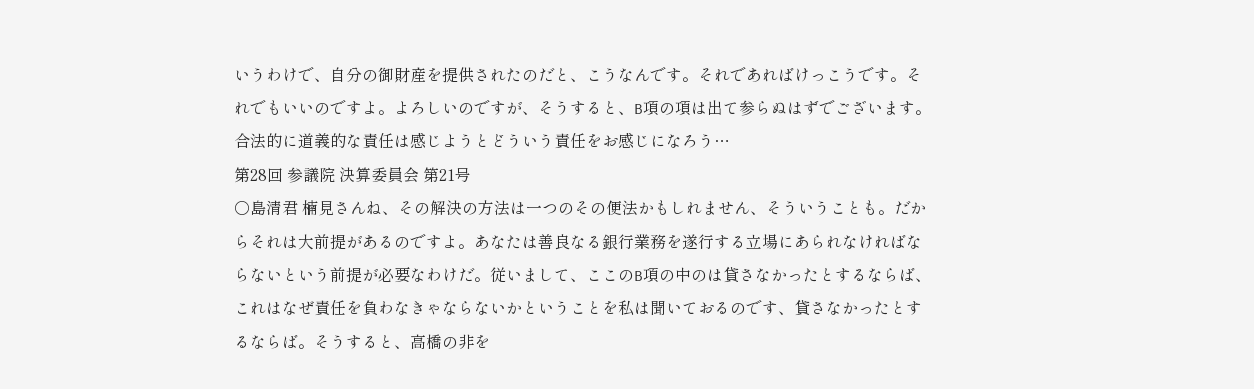いうわけで、自分の御財産を提供されたのだと、こうなんです。それであればけっこうです。それでもいいのですよ。よろしいのですが、そうすると、B項の項は出て参らぬはずでございます。合法的に道義的な責任は感じようとどういう責任をお感じになろう…
第28回 参議院 決算委員会 第21号
○島清君 楠見さんね、その解決の方法は一つのその便法かもしれません、そういうことも。だからそれは大前提があるのですよ。あなたは善良なる銀行業務を遂行する立場にあられなければならないという前提が必要なわけだ。従いまして、ここのB項の中のは貸さなかったとするならば、これはなぜ責任を負わなきゃならないかということを私は聞いておるのです、貸さなかったとするならば。そうすると、高橋の非を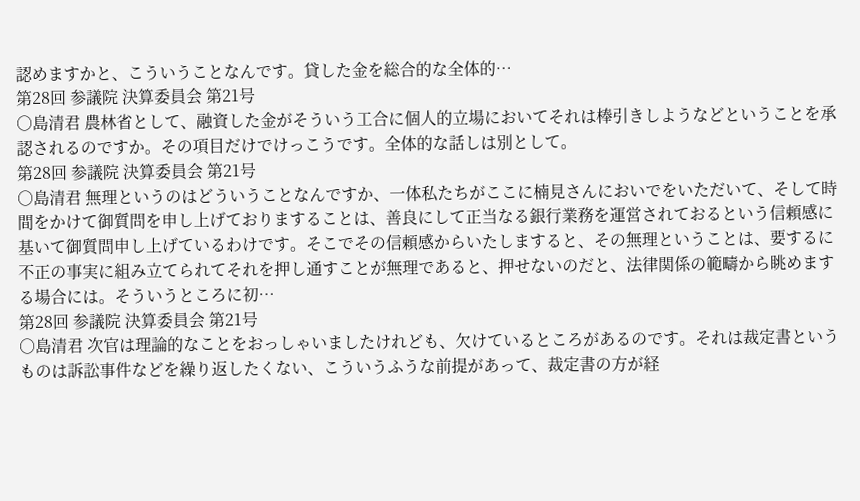認めますかと、こういうことなんです。貸した金を総合的な全体的…
第28回 参議院 決算委員会 第21号
○島清君 農林省として、融資した金がそういう工合に個人的立場においてそれは棒引きしようなどということを承認されるのですか。その項目だけでけっこうです。全体的な話しは別として。
第28回 参議院 決算委員会 第21号
○島清君 無理というのはどういうことなんですか、一体私たちがここに楠見さんにおいでをいただいて、そして時間をかけて御質問を申し上げておりますることは、善良にして正当なる銀行業務を運営されておるという信頼感に基いて御質問申し上げているわけです。そこでその信頼感からいたしますると、その無理ということは、要するに不正の事実に組み立てられてそれを押し通すことが無理であると、押せないのだと、法律関係の範疇から眺めまする場合には。そういうところに初…
第28回 参議院 決算委員会 第21号
○島清君 次官は理論的なことをおっしゃいましたけれども、欠けているところがあるのです。それは裁定書というものは訴訟事件などを繰り返したくない、こういうふうな前提があって、裁定書の方が経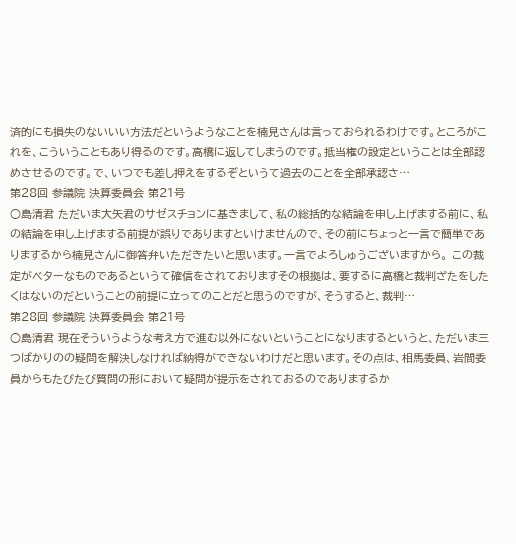済的にも損失のないいい方法だというようなことを楠見さんは言っておられるわけです。ところがこれを、こういうこともあり得るのです。高橋に返してしまうのです。抵当権の設定ということは全部認めさせるのです。で、いつでも差し押えをするぞというて過去のことを全部承認さ…
第28回 参議院 決算委員会 第21号
○島清君 ただいま大矢君のサゼスチョンに基きまして、私の総括的な結論を申し上げまする前に、私の結論を申し上げまする前提が誤りでありますといけませんので、その前にちょっと一言で簡単でありまするから楠見さんに御答弁いただきたいと思います。一言でよろしゅうございますから。 この裁定がベターなものであるというて確信をされておりますその根拠は、要するに高橋と裁判ざたをしたくはないのだということの前提に立ってのことだと思うのですが、そうすると、裁判…
第28回 参議院 決算委員会 第21号
○島清君 現在そういうような考え方で進む以外にないということになりまするというと、ただいま三つばかりのの疑問を解決しなければ納得ができないわけだと思います。その点は、相馬委員、岩間委員からもたびたび質問の形において疑問が提示をされておるのでありまするか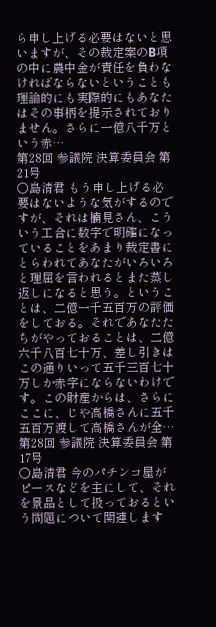ら申し上げる必要はないと思いますが、その裁定案のB項の中に農中金が責任を負わなければならないということも理論的にも実際的にもあなたはその事柄を提示されておりません。さらに一億八千万という赤…
第28回 参議院 決算委員会 第21号
○島清君 もう申し上げる必要はないような気がするのですが、それは楠見さん、こういう工合に数字で明確になっていることをあまり裁定書にとらわれてあなたがいろいろと理屈を言われるとまた蒸し返しになると思う。ということは、二億一千五百万の評価をしておる。それであなたたちがやっておることは、二億六千八百七十万、差し引きはこの通りいって五千三百七十万しか赤字にならないわけです。この財産からは、さらにここに、じや高橋さんに五千五百万渡して高橋さんが全…
第28回 参議院 決算委員会 第17号
○島清君 今のパチンコ屋がピースなどを主にして、それを景品として扱っておるという問題について関連します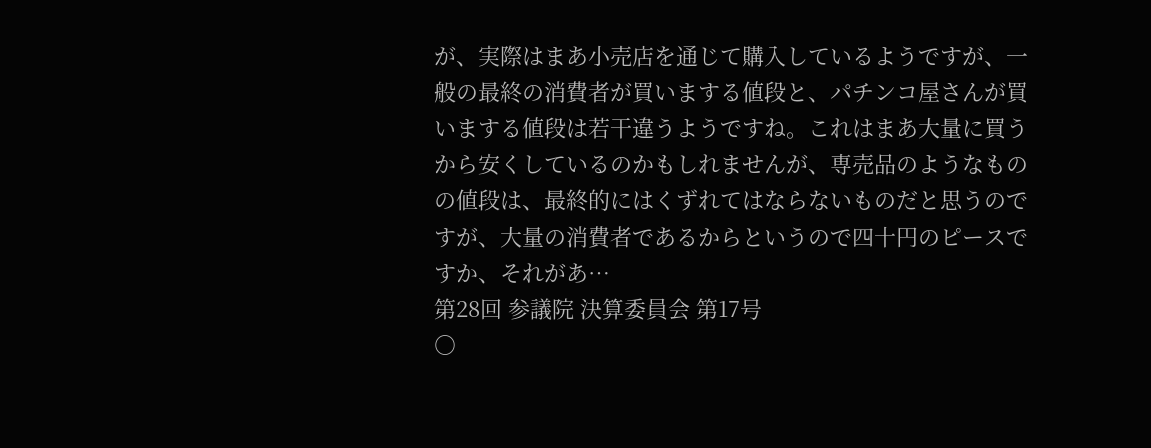が、実際はまあ小売店を通じて購入しているようですが、一般の最終の消費者が買いまする値段と、パチンコ屋さんが買いまする値段は若干違うようですね。これはまあ大量に買うから安くしているのかもしれませんが、専売品のようなものの値段は、最終的にはくずれてはならないものだと思うのですが、大量の消費者であるからというので四十円のピースですか、それがあ…
第28回 参議院 決算委員会 第17号
○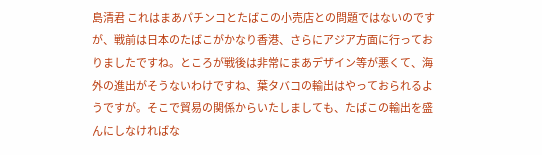島清君 これはまあパチンコとたばこの小売店との問題ではないのですが、戦前は日本のたばこがかなり香港、さらにアジア方面に行っておりましたですね。ところが戦後は非常にまあデザイン等が悪くて、海外の進出がそうないわけですね、葉タバコの輸出はやっておられるようですが。そこで貿易の関係からいたしましても、たばこの輸出を盛んにしなければな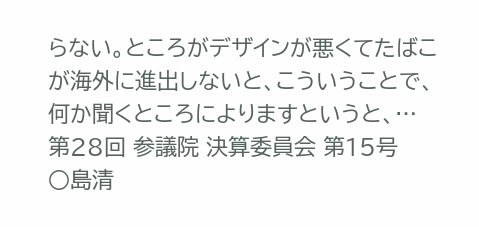らない。ところがデザインが悪くてたばこが海外に進出しないと、こういうことで、何か聞くところによりますというと、…
第28回 参議院 決算委員会 第15号
○島清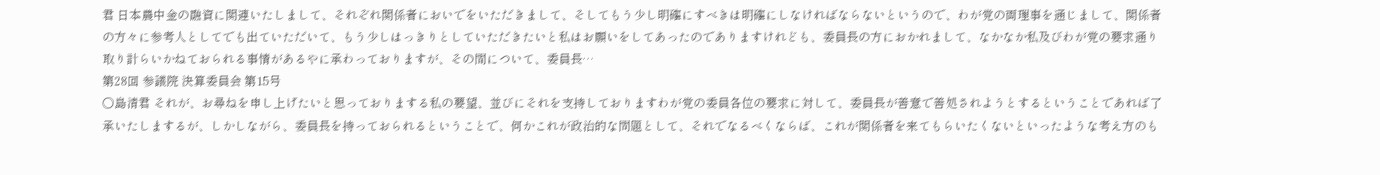君 日本農中金の融資に関連いたしまして、それぞれ関係者においでをいただきまして、そしてもう少し明確にすべきは明確にしなければならないというので、わが党の両理事を通じまして、関係者の方々に参考人としてでも出ていただいて、もう少しはっきりとしていただきたいと私はお願いをしてあったのでありますけれども、委員長の方におかれまして、なかなか私及びわが党の要求通り取り計らいかねておられる事情があるやに承わっておりますが、その間について、委員長…
第28回 参議院 決算委員会 第15号
○島清君 それが、お尋ねを申し上げたいと思っておりまする私の要望、並びにそれを支持しておりますわが党の委員各位の要求に対して、委員長が善意で善処されようとするということであれば了承いたしまするが、しかしながら、委員長を持っておられるということで、何かこれが政治的な問題として、それでなるべくならば、これが関係者を来てもらいたくないといったような考え方のも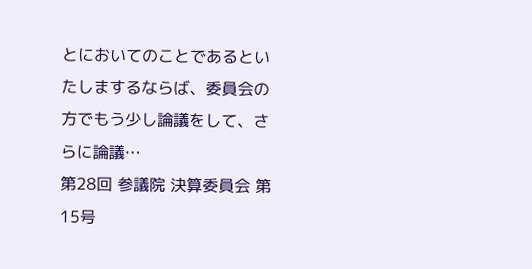とにおいてのことであるといたしまするならば、委員会の方でもう少し論議をして、さらに論議…
第28回 参議院 決算委員会 第15号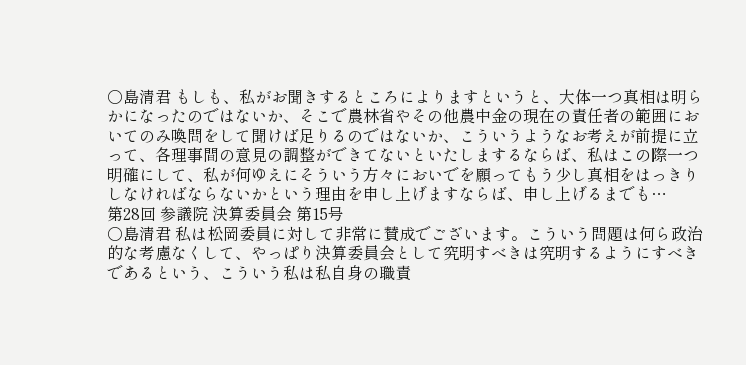○島清君 もしも、私がお聞きするところによりますというと、大体一つ真相は明らかになったのではないか、そこで農林省やその他農中金の現在の責任者の範囲においてのみ喚問をして聞けば足りるのではないか、こういうようなお考えが前提に立って、各理事間の意見の調整ができてないといたしまするならば、私はこの際一つ明確にして、私が何ゆえにそういう方々においでを願ってもう少し真相をはっきりしなければならないかという理由を申し上げますならば、申し上げるまでも…
第28回 参議院 決算委員会 第15号
○島清君 私は松岡委員に対して非常に賛成でございます。こういう問題は何ら政治的な考慮なくして、やっぱり決算委員会として究明すべきは究明するようにすべきであるという、こういう私は私自身の職責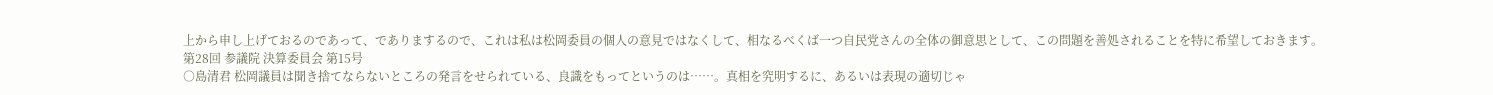上から申し上げておるのであって、でありまするので、これは私は松岡委員の個人の意見ではなくして、相なるべくば一つ自民党さんの全体の御意思として、この問題を善処されることを特に希望しておきます。
第28回 参議院 決算委員会 第15号
○島清君 松岡議員は聞き捨てならないところの発言をせられている、良識をもってというのは……。真相を究明するに、あるいは表現の適切じゃ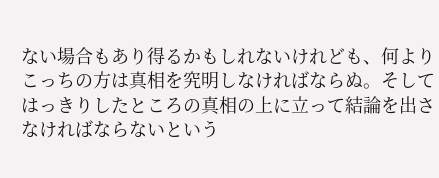ない場合もあり得るかもしれないけれども、何よりこっちの方は真相を究明しなければならぬ。そしてはっきりしたところの真相の上に立って結論を出さなければならないという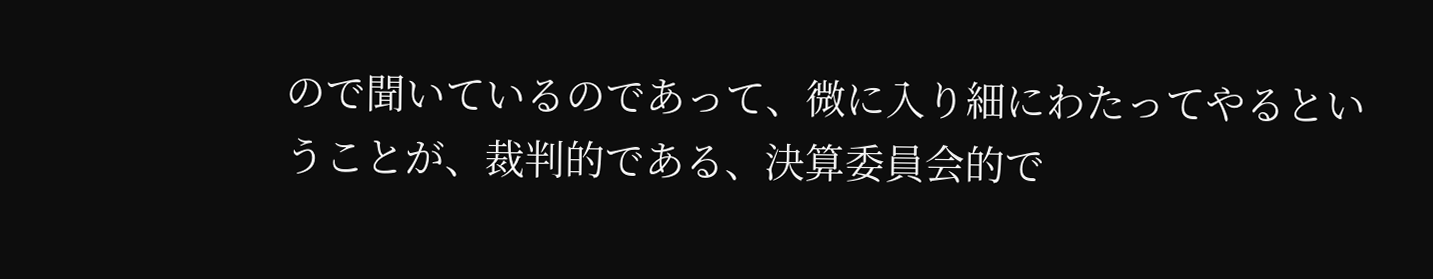ので聞いているのであって、微に入り細にわたってやるということが、裁判的である、決算委員会的で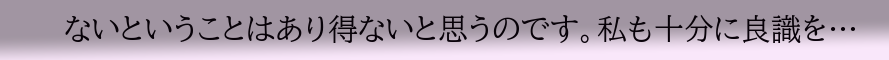ないということはあり得ないと思うのです。私も十分に良識を…